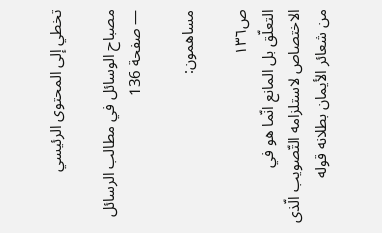تخطي إلى المحتوى الرئيسي

مصباح الوسائل في مطالب الرسائل — صفحة 136

مساهمون:

ص١٣٦
التعلّق بل المانع انّما هو في الاختصاص لاستلزامه التّصويب الّذى من شعائر الأيمان بطلانه قوله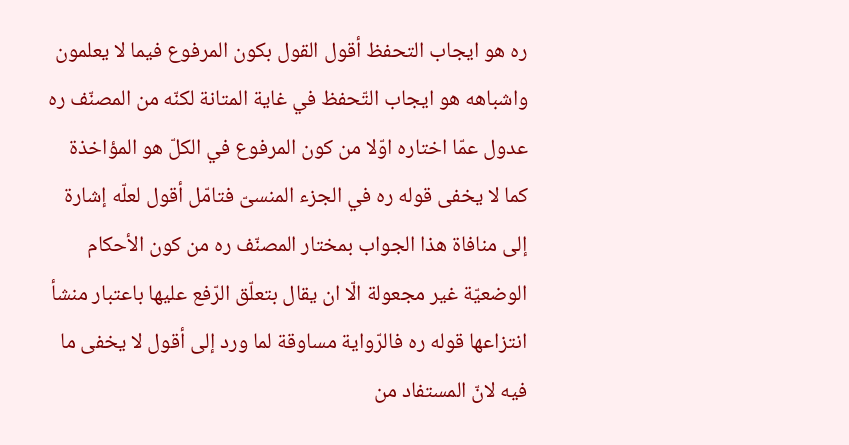ره هو ايجاب التحفظ أقول القول بكون المرفوع فيما لا يعلمون واشباهه هو ايجاب التّحفظ في غاية المتانة لكنّه من المصنّف ره عدول عمّا اختاره اوّلا من كون المرفوع في الكلّ هو المؤاخذة كما لا يخفى قوله ره في الجزء المنسىّ فتامّل أقول لعلّه إشارة إلى منافاة هذا الجواب بمختار المصنّف ره من كون الأحكام الوضعيّة غير مجعولة الّا ان يقال بتعلّق الرّفع عليها باعتبار منشأ انتزاعها قوله ره فالرّواية مساوقة لما ورد إلى أقول لا يخفى ما فيه لانّ المستفاد من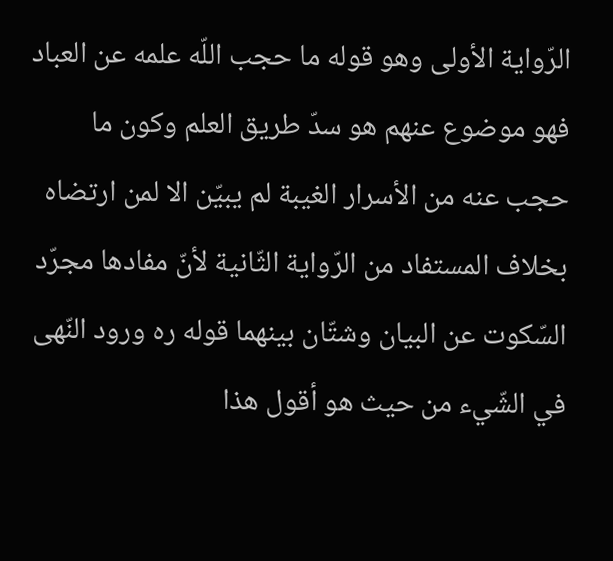الرّواية الأولى وهو قوله ما حجب اللّه علمه عن العباد فهو موضوع عنهم هو سدّ طريق العلم وكون ما حجب عنه من الأسرار الغيبة لم يبيّن الا لمن ارتضاه بخلاف المستفاد من الرّواية الثّانية لأنّ مفادها مجرّد السّكوت عن البيان وشتّان بينهما قوله ره ورود النّهى في الشّيء من حيث هو أقول هذا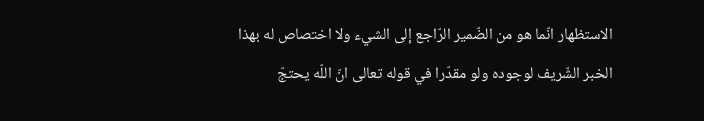الاستظهار انّما هو من الضّمير الرّاجع إلى الشيء ولا اختصاص له بهذا الخبر الشّريف لوجوده ولو مقدّرا في قوله تعالى انّ اللّه يحتجّ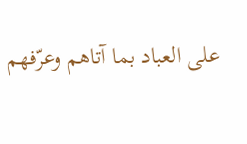على العباد بما آتاهم وعرّفهم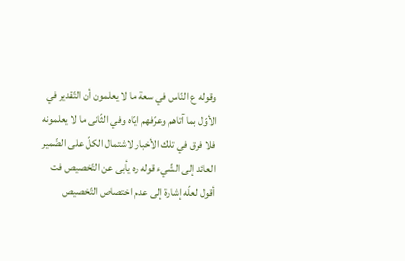وقوله ع النّاس في سعة ما لا يعلمون أن التّقدير في الأوّل بما آتاهم وعرّفهم ايّاه وفي الثّانى ما لا يعلمونه فلا فرق في تلك الأخبار لاشتمال الكلّ على الضّمير العائد إلى الشّيء قوله ره يأبى عن التّخصيص فت أقول لعلّه إشارة إلى عدم اختصاص التّخصيص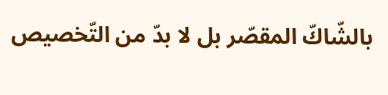بالشّاكّ المقصّر بل لا بدّ من التّخصيص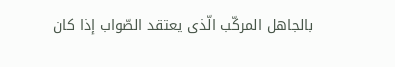بالجاهل المركّب الّذى يعتقد الصّواب إذا كان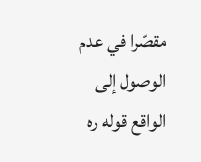مقصّرا في عدم الوصول إلى الواقع قوله ره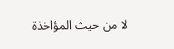لا من حيث المؤاخذة